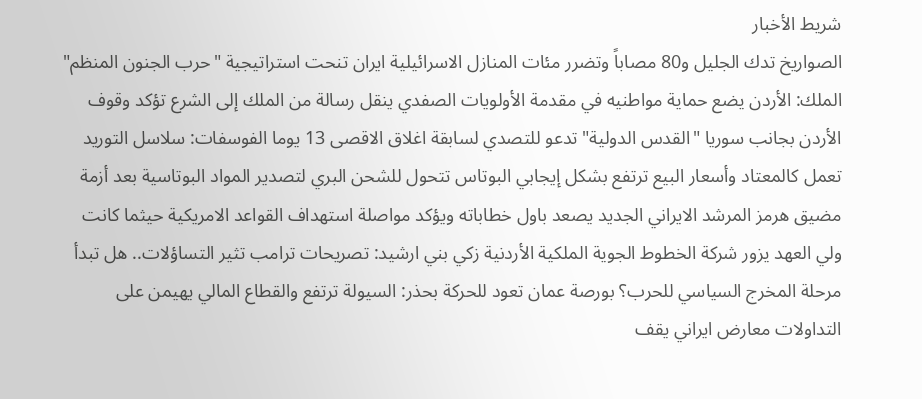شريط الأخبار
الصواريخ تدك الجليل و80 مصاباً وتضرر مئات المنازل الاسرائيلية ايران تنحت استراتيجية "حرب الجنون المنظم" الملك: الأردن يضع حماية مواطنيه في مقدمة الأولويات الصفدي ينقل رسالة من الملك إلى الشرع تؤكد وقوف الأردن بجانب سوريا "القدس الدولية" تدعو للتصدي لسابقة اغلاق الاقصى 13 يوما الفوسفات: سلاسل التوريد تعمل كالمعتاد وأسعار البيع ترتفع بشكل إيجابي البوتاس تتحول للشحن البري لتصدير المواد البوتاسية بعد أزمة مضيق هرمز المرشد الايراني الجديد يصعد باول خطاباته ويؤكد مواصلة استهداف القواعد الامريكية حيثما كانت ولي العهد يزور شركة الخطوط الجوية الملكية الأردنية زكي بني ارشيد: تصريحات ترامب تثير التساؤلات.. هل تبدأ مرحلة المخرج السياسي للحرب؟ بورصة عمان تعود للحركة بحذر: السيولة ترتفع والقطاع المالي يهيمن على التداولات معارض ايراني يقف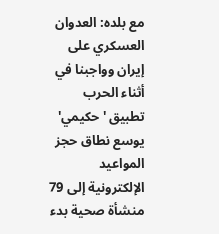مع بلده: العدوان العسكري على إيران وواجبنا في أثناء الحرب تطبيق 'حكيمي' يوسع نطاق حجز المواعيد الإلكترونية إلى 79 منشأة صحية بدء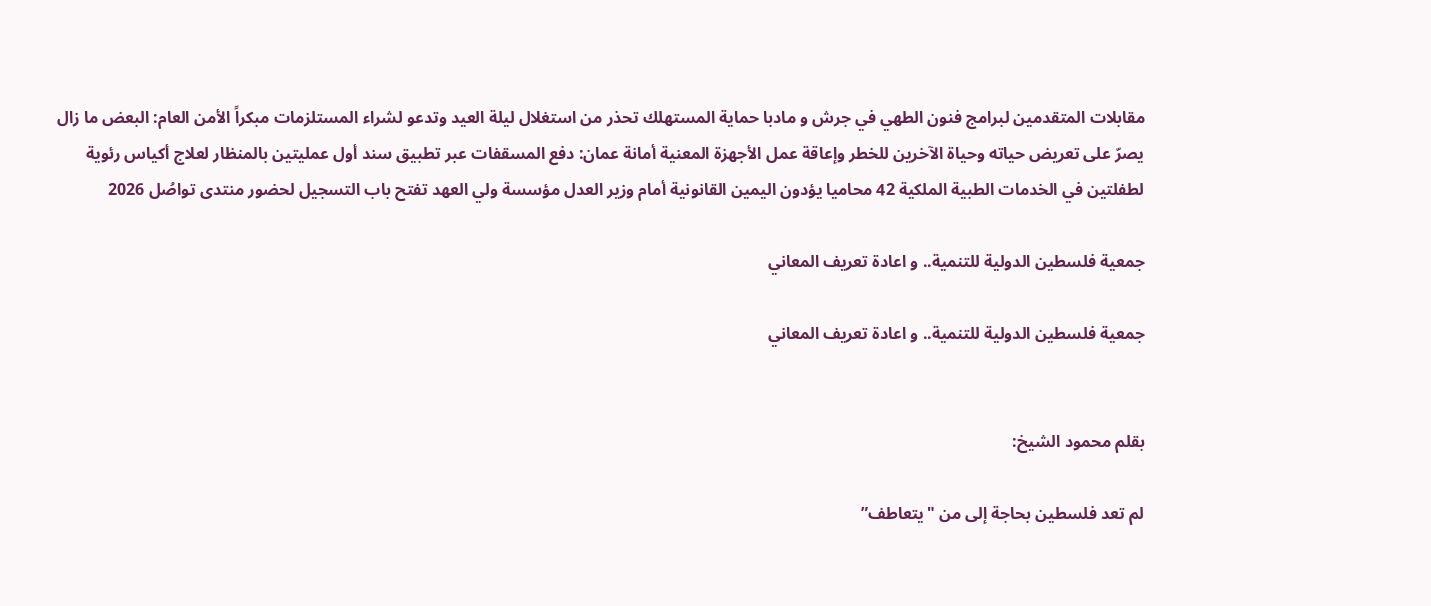مقابلات المتقدمين لبرامج فنون الطهي في جرش و مادبا حماية المستهلك تحذر من استغلال ليلة العيد وتدعو لشراء المستلزمات مبكراً الأمن العام: البعض ما زال يصرّ على تعريض حياته وحياة الآخرين للخطر وإعاقة عمل الأجهزة المعنية أمانة عمان: دفع المسقفات عبر تطبيق سند أول عمليتين بالمنظار لعلاج أكياس رئوية لطفلتين في الخدمات الطبية الملكية 42 محاميا يؤدون اليمين القانونية أمام وزير العدل مؤسسة ولي العهد تفتح باب التسجيل لحضور منتدى تواصُل 2026

جمعية فلسطين الدولية للتنمية.. و اعادة تعريف المعاني

جمعية فلسطين الدولية للتنمية.. و اعادة تعريف المعاني


بقلم محمود الشيخ:

لم تعد فلسطين بحاجة إلى من "يتعاطف”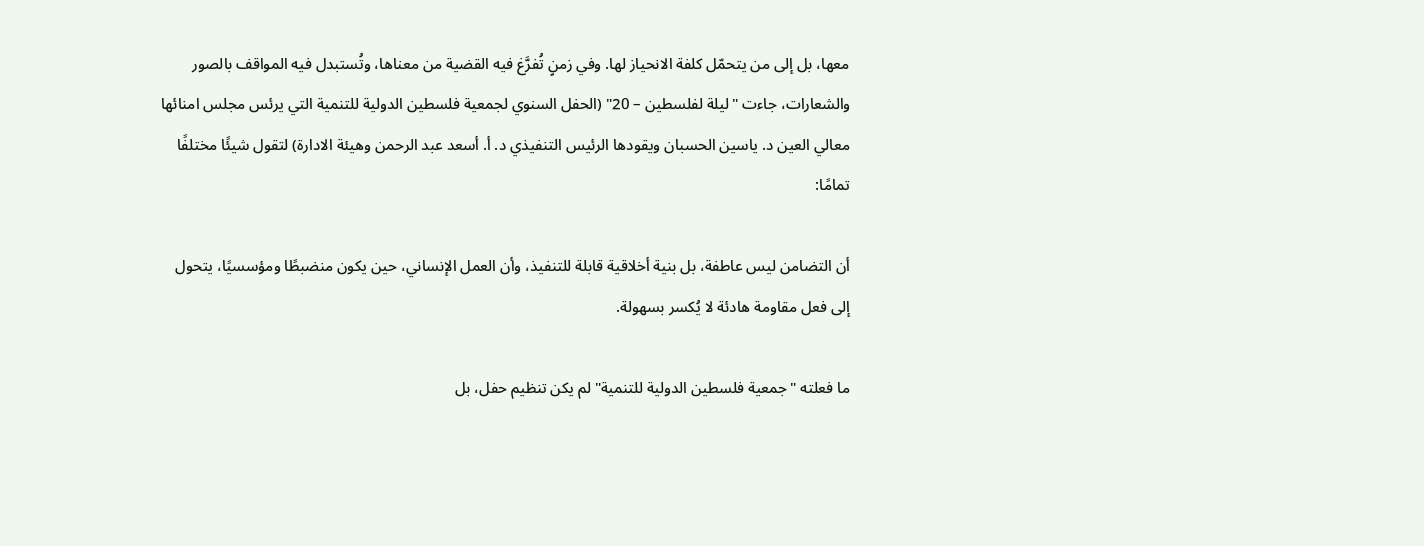معها، بل إلى من يتحمّل كلفة الانحياز لها. وفي زمنٍ تُفرَّغ فيه القضية من معناها، وتُستبدل فيه المواقف بالصور والشعارات، جاءت "ليلة لفلسطين – 20" (الحفل السنوي لجمعية فلسطين الدولية للتنمية التي يرئس مجلس امنائها معالي العين د. ياسين الحسبان ويقودها الرئيس التنفيذي د. أ. أسعد عبد الرحمن وهيئة الادارة) لتقول شيئًا مختلفًا تمامًا:

أن التضامن ليس عاطفة، بل بنية أخلاقية قابلة للتنفيذ، وأن العمل الإنساني، حين يكون منضبطًا ومؤسسيًا، يتحول إلى فعل مقاومة هادئة لا يُكسر بسهولة.

ما فعلته "جمعية فلسطين الدولية للتنمية" لم يكن تنظيم حفل، بل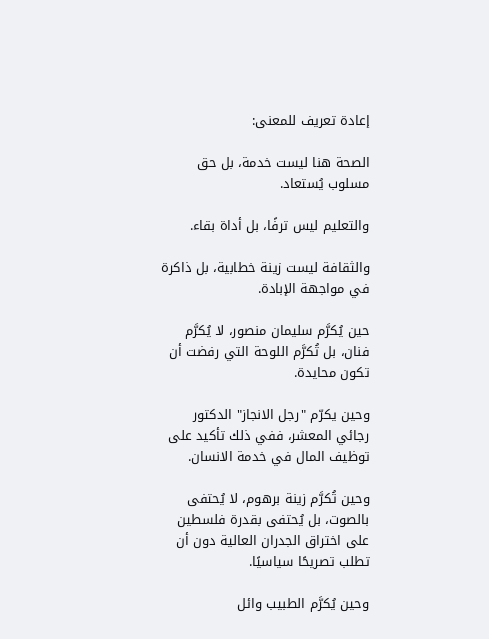إعادة تعريف للمعنى:

الصحة هنا ليست خدمة، بل حق مسلوب يُستعاد.

والتعليم ليس ترفًا، بل أداة بقاء.

والثقافة ليست زينة خطابية، بل ذاكرة في مواجهة الإبادة.

حين يُكرَّم سليمان منصور، لا يُكرَّم فنان، بل تُكرَّم اللوحة التي رفضت أن تكون محايدة.

وحين يكرّم "رجل الانجاز" الدكتور رجائي المعشر، ففي ذلك تأكيد على توظيف المال في خدمة الانسان.

وحين تُكرَّم زينة برهوم، لا يُحتفى بالصوت، بل يُحتفى بقدرة فلسطين على اختراق الجدران العالية دون أن تطلب تصريحًا سياسيًا.

وحين يُكرَّم الطبيب وائل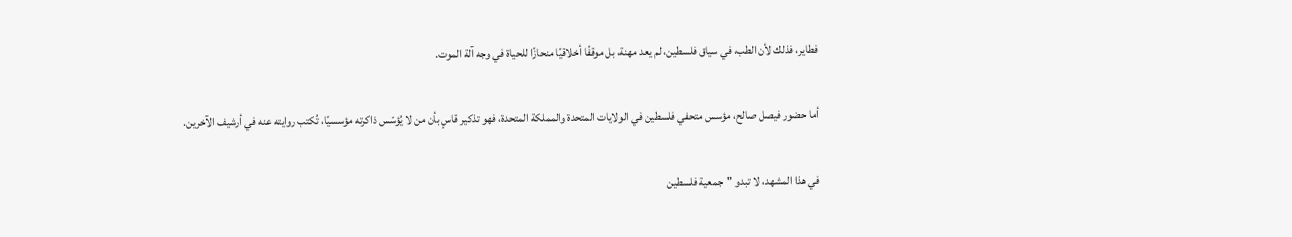فطاير، فذلك لأن الطب، في سياق فلسطين، لم يعد مهنة، بل موقفًا أخلاقيًا منحازًا للحياة في وجه آلة الموت.

أما حضور فيصل صالح، مؤسس متحفي فلسطين في الولايات المتحدة والمملكة المتحدة، فهو تذكير قاسٍ بأن من لا يُؤسّس ذاكرته مؤسسيًا، تُكتب روايته عنه في أرشيف الآخرين.

في هذا المشهد، لا تبدو "جمعية فلسطين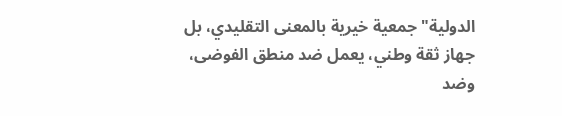الدولية" جمعية خيرية بالمعنى التقليدي، بل جهاز ثقة وطني، يعمل ضد منطق الفوضى، وضد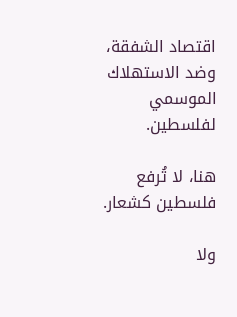اقتصاد الشفقة، وضد الاستهلاك الموسمي لفلسطين.

هنا، لا تُرفع فلسطين كشعار.

ولا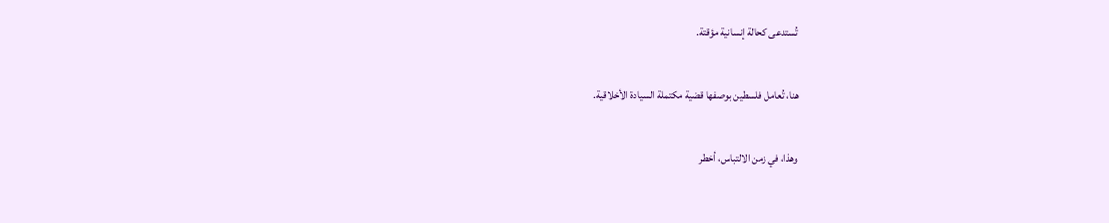تُستدعى كحالة إنسانية مؤقتة.

هنا، تُعامل فلسطين بوصفها قضية مكتملة السيادة الأخلاقية.

وهذا، في زمن الالتباس، أخطر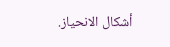أشكال الانحياز.